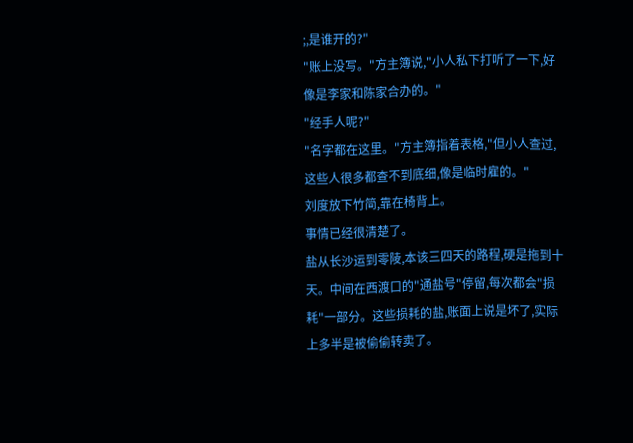;,是谁开的?"
"账上没写。"方主簿说,"小人私下打听了一下,好像是李家和陈家合办的。"
"经手人呢?"
"名字都在这里。"方主簿指着表格,"但小人查过,这些人很多都查不到底细,像是临时雇的。"
刘度放下竹简,靠在椅背上。
事情已经很清楚了。
盐从长沙运到零陵,本该三四天的路程,硬是拖到十天。中间在西渡口的"通盐号"停留,每次都会"损耗"一部分。这些损耗的盐,账面上说是坏了,实际上多半是被偷偷转卖了。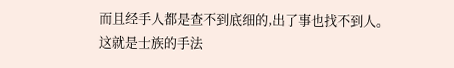而且经手人都是查不到底细的,出了事也找不到人。
这就是士族的手法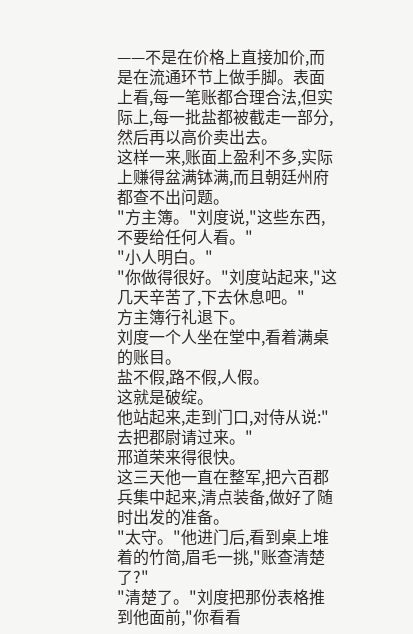——不是在价格上直接加价,而是在流通环节上做手脚。表面上看,每一笔账都合理合法,但实际上,每一批盐都被截走一部分,然后再以高价卖出去。
这样一来,账面上盈利不多,实际上赚得盆满钵满,而且朝廷州府都查不出问题。
"方主簿。"刘度说,"这些东西,不要给任何人看。"
"小人明白。"
"你做得很好。"刘度站起来,"这几天辛苦了,下去休息吧。"
方主簿行礼退下。
刘度一个人坐在堂中,看着满桌的账目。
盐不假,路不假,人假。
这就是破绽。
他站起来,走到门口,对侍从说:"去把郡尉请过来。"
邢道荣来得很快。
这三天他一直在整军,把六百郡兵集中起来,清点装备,做好了随时出发的准备。
"太守。"他进门后,看到桌上堆着的竹简,眉毛一挑,"账查清楚了?"
"清楚了。"刘度把那份表格推到他面前,"你看看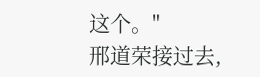这个。"
邢道荣接过去,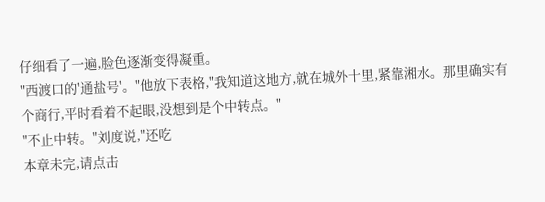仔细看了一遍,脸色逐渐变得凝重。
"西渡口的'通盐号'。"他放下表格,"我知道这地方,就在城外十里,紧靠湘水。那里确实有个商行,平时看着不起眼,没想到是个中转点。"
"不止中转。"刘度说,"还吃
本章未完,请点击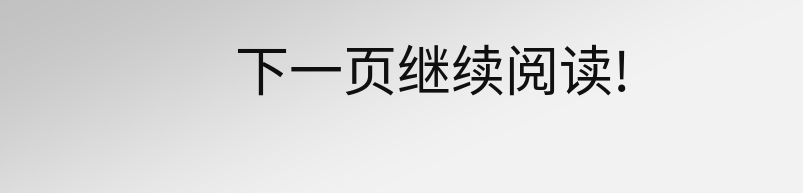下一页继续阅读!